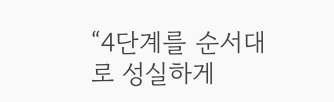“4단계를 순서대로 성실하게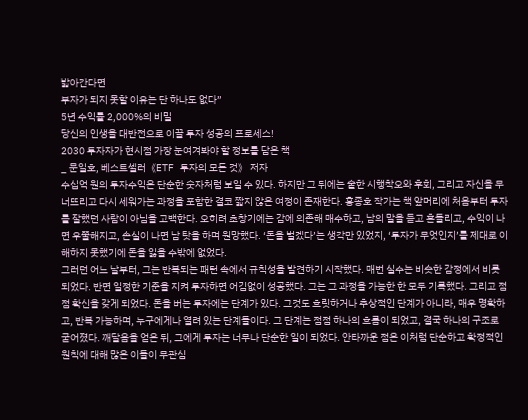밟아간다면
부자가 되지 못할 이유는 단 하나도 없다”
5년 수익률 2,000%의 비밀
당신의 인생을 대반전으로 이끌 투자 성공의 프로세스!
2030 투자자가 현시점 가장 눈여겨봐야 할 정보를 담은 책
_ 문일호, 베스트셀러《ETF 투자의 모든 것》 저자
수십억 원의 투자수익은 단순한 숫자처럼 보일 수 있다. 하지만 그 뒤에는 숱한 시행착오와 후회, 그리고 자신을 무너뜨리고 다시 세워가는 과정을 포함한 결코 짧지 않은 여정이 존재한다. 홍종호 작가는 책 앞머리에 처음부터 투자를 잘했던 사람이 아님을 고백한다. 오히려 초창기에는 감에 의존해 매수하고, 남의 말을 듣고 흔들리고, 수익이 나면 우쭐해지고, 손실이 나면 남 탓을 하며 원망했다. ‘돈을 벌겠다’는 생각만 있었지, ‘투자가 무엇인지’를 제대로 이해하지 못했기에 돈을 잃을 수밖에 없었다.
그러던 어느 날부터, 그는 반복되는 패턴 속에서 규칙성을 발견하기 시작했다. 매번 실수는 비슷한 감정에서 비롯되었다. 반면 일정한 기준을 지켜 투자하면 어김없이 성공했다. 그는 그 과정을 가능한 한 모두 기록했다. 그리고 점점 확신을 갖게 되었다. 돈을 버는 투자에는 단계가 있다. 그것도 흐릿하거나 추상적인 단계가 아니라, 매우 명확하고, 반복 가능하며, 누구에게나 열려 있는 단계들이다. 그 단계는 점점 하나의 흐름이 되었고, 결국 하나의 구조로 굳어졌다. 깨달음을 얻은 뒤, 그에게 투자는 너무나 단순한 일이 되었다. 안타까운 점은 이처럼 단순하고 확정적인 원칙에 대해 많은 이들이 무관심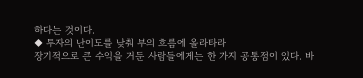하다는 것이다.
◆ 투자의 난이도를 낮춰 부의 흐름에 올라타라
장기적으로 큰 수익을 거둔 사람들에게는 한 가지 공통점이 있다. 바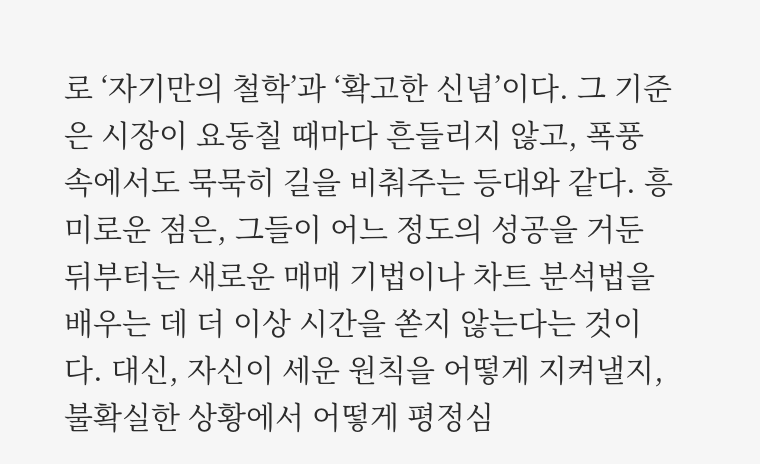로 ‘자기만의 철학’과 ‘확고한 신념’이다. 그 기준은 시장이 요동칠 때마다 흔들리지 않고, 폭풍 속에서도 묵묵히 길을 비춰주는 등대와 같다. 흥미로운 점은, 그들이 어느 정도의 성공을 거둔 뒤부터는 새로운 매매 기법이나 차트 분석법을 배우는 데 더 이상 시간을 쏟지 않는다는 것이다. 대신, 자신이 세운 원칙을 어떻게 지켜낼지, 불확실한 상황에서 어떻게 평정심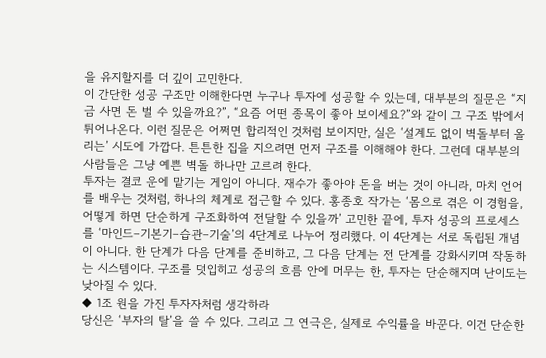을 유지할지를 더 깊이 고민한다.
이 간단한 성공 구조만 이해한다면 누구나 투자에 성공할 수 있는데, 대부분의 질문은 “지금 사면 돈 벌 수 있을까요?”, “요즘 어떤 종목이 좋아 보이세요?”와 같이 그 구조 밖에서 튀어나온다. 이런 질문은 어쩌면 합리적인 것처럼 보이지만, 실은 ‘설계도 없이 벽돌부터 올리는’ 시도에 가깝다. 튼튼한 집을 지으려면 먼저 구조를 이해해야 한다. 그런데 대부분의 사람들은 그냥 예쁜 벽돌 하나만 고르려 한다.
투자는 결코 운에 맡기는 게임이 아니다. 재수가 좋아야 돈을 버는 것이 아니라, 마치 언어를 배우는 것처럼, 하나의 체계로 접근할 수 있다. 홍종호 작가는 ‘몸으로 겪은 이 경험을, 어떻게 하면 단순하게 구조화하여 전달할 수 있을까’ 고민한 끝에, 투자 성공의 프로세스를 ‘마인드–기본기–습관–기술’의 4단계로 나누어 정리했다. 이 4단계는 서로 독립된 개념이 아니다. 한 단계가 다음 단계를 준비하고, 그 다음 단계는 전 단계를 강화시키며 작동하는 시스템이다. 구조를 덧입히고 성공의 흐름 안에 머무는 한, 투자는 단순해지며 난이도는 낮아질 수 있다.
◆ 1조 원을 가진 투자자처럼 생각하라
당신은 ‘부자의 탈’을 쓸 수 있다. 그리고 그 연극은, 실제로 수익률을 바꾼다. 이건 단순한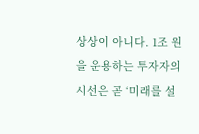상상이 아니다. 1조 원을 운용하는 투자자의 시선은 곧 ‘미래를 설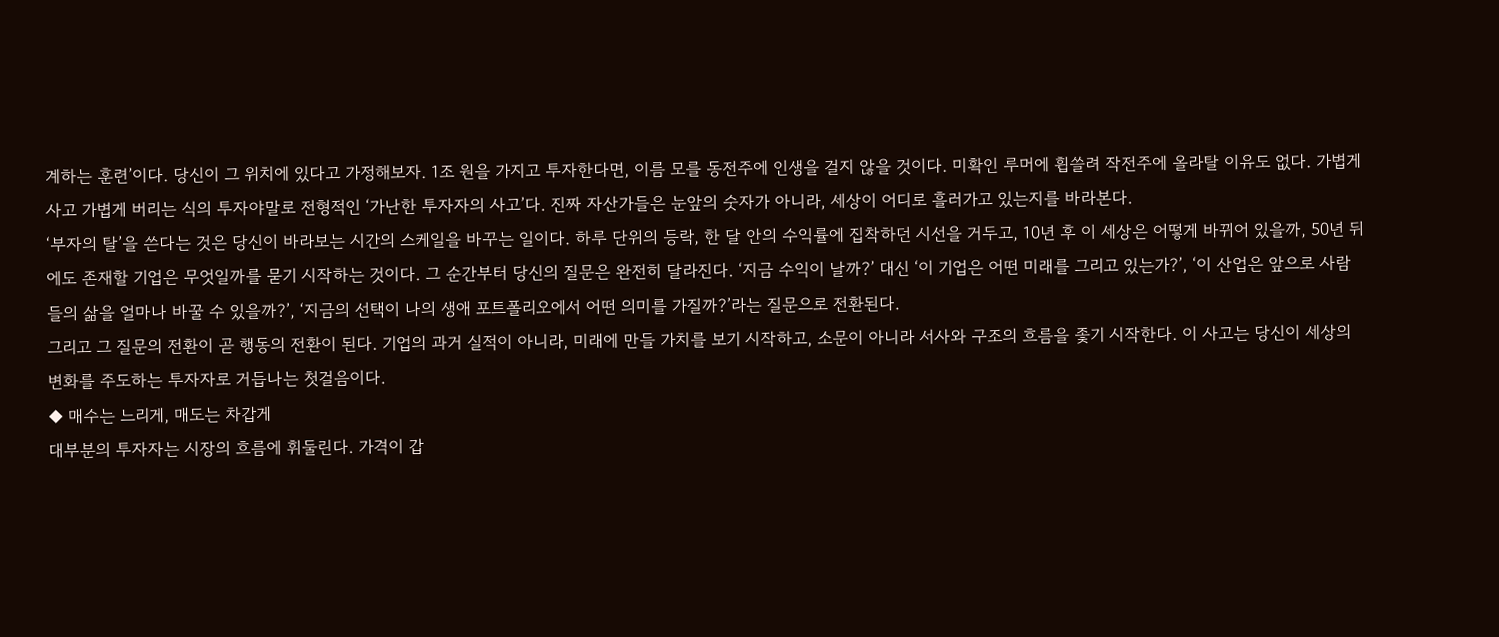계하는 훈련’이다. 당신이 그 위치에 있다고 가정해보자. 1조 원을 가지고 투자한다면, 이름 모를 동전주에 인생을 걸지 않을 것이다. 미확인 루머에 휩쓸려 작전주에 올라탈 이유도 없다. 가볍게 사고 가볍게 버리는 식의 투자야말로 전형적인 ‘가난한 투자자의 사고’다. 진짜 자산가들은 눈앞의 숫자가 아니라, 세상이 어디로 흘러가고 있는지를 바라본다.
‘부자의 탈’을 쓴다는 것은 당신이 바라보는 시간의 스케일을 바꾸는 일이다. 하루 단위의 등락, 한 달 안의 수익률에 집착하던 시선을 거두고, 10년 후 이 세상은 어떻게 바뀌어 있을까, 50년 뒤에도 존재할 기업은 무엇일까를 묻기 시작하는 것이다. 그 순간부터 당신의 질문은 완전히 달라진다. ‘지금 수익이 날까?’ 대신 ‘이 기업은 어떤 미래를 그리고 있는가?’, ‘이 산업은 앞으로 사람들의 삶을 얼마나 바꿀 수 있을까?’, ‘지금의 선택이 나의 생애 포트폴리오에서 어떤 의미를 가질까?’라는 질문으로 전환된다.
그리고 그 질문의 전환이 곧 행동의 전환이 된다. 기업의 과거 실적이 아니라, 미래에 만들 가치를 보기 시작하고, 소문이 아니라 서사와 구조의 흐름을 좇기 시작한다. 이 사고는 당신이 세상의 변화를 주도하는 투자자로 거듭나는 첫걸음이다.
◆ 매수는 느리게, 매도는 차갑게
대부분의 투자자는 시장의 흐름에 휘둘린다. 가격이 갑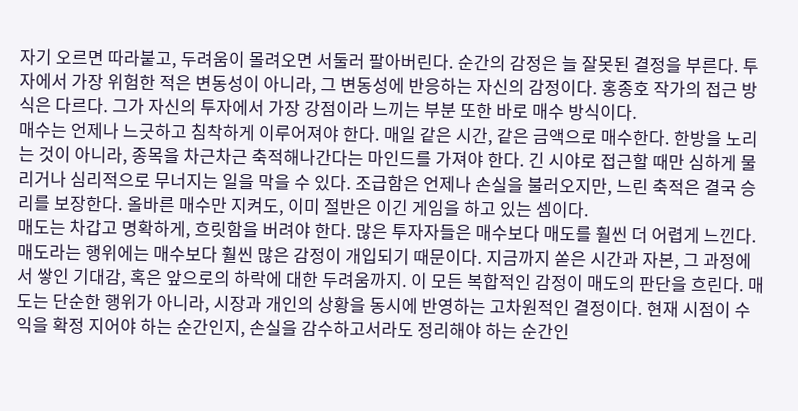자기 오르면 따라붙고, 두려움이 몰려오면 서둘러 팔아버린다. 순간의 감정은 늘 잘못된 결정을 부른다. 투자에서 가장 위험한 적은 변동성이 아니라, 그 변동성에 반응하는 자신의 감정이다. 홍종호 작가의 접근 방식은 다르다. 그가 자신의 투자에서 가장 강점이라 느끼는 부분 또한 바로 매수 방식이다.
매수는 언제나 느긋하고 침착하게 이루어져야 한다. 매일 같은 시간, 같은 금액으로 매수한다. 한방을 노리는 것이 아니라, 종목을 차근차근 축적해나간다는 마인드를 가져야 한다. 긴 시야로 접근할 때만 심하게 물리거나 심리적으로 무너지는 일을 막을 수 있다. 조급함은 언제나 손실을 불러오지만, 느린 축적은 결국 승리를 보장한다. 올바른 매수만 지켜도, 이미 절반은 이긴 게임을 하고 있는 셈이다.
매도는 차갑고 명확하게, 흐릿함을 버려야 한다. 많은 투자자들은 매수보다 매도를 훨씬 더 어렵게 느낀다. 매도라는 행위에는 매수보다 훨씬 많은 감정이 개입되기 때문이다. 지금까지 쏟은 시간과 자본, 그 과정에서 쌓인 기대감, 혹은 앞으로의 하락에 대한 두려움까지. 이 모든 복합적인 감정이 매도의 판단을 흐린다. 매도는 단순한 행위가 아니라, 시장과 개인의 상황을 동시에 반영하는 고차원적인 결정이다. 현재 시점이 수익을 확정 지어야 하는 순간인지, 손실을 감수하고서라도 정리해야 하는 순간인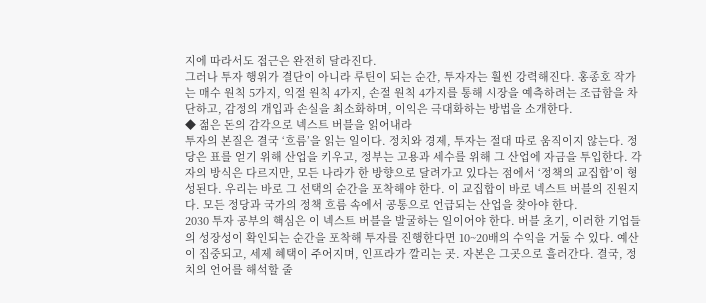지에 따라서도 접근은 완전히 달라진다.
그러나 투자 행위가 결단이 아니라 루틴이 되는 순간, 투자자는 훨씬 강력해진다. 홍종호 작가는 매수 원칙 5가지, 익절 원칙 4가지, 손절 원칙 4가지를 통해 시장을 예측하려는 조급함을 차단하고, 감정의 개입과 손실을 최소화하며, 이익은 극대화하는 방법을 소개한다.
◆ 젊은 돈의 감각으로 넥스트 버블을 읽어내라
투자의 본질은 결국 ‘흐름’을 읽는 일이다. 정치와 경제, 투자는 절대 따로 움직이지 않는다. 정당은 표를 얻기 위해 산업을 키우고, 정부는 고용과 세수를 위해 그 산업에 자금을 투입한다. 각자의 방식은 다르지만, 모든 나라가 한 방향으로 달려가고 있다는 점에서 ‘정책의 교집합’이 형성된다. 우리는 바로 그 선택의 순간을 포착해야 한다. 이 교집합이 바로 넥스트 버블의 진원지다. 모든 정당과 국가의 정책 흐름 속에서 공통으로 언급되는 산업을 찾아야 한다.
2030 투자 공부의 핵심은 이 넥스트 버블을 발굴하는 일이어야 한다. 버블 초기, 이러한 기업들의 성장성이 확인되는 순간을 포착해 투자를 진행한다면 10~20배의 수익을 거둘 수 있다. 예산이 집중되고, 세제 혜택이 주어지며, 인프라가 깔리는 곳. 자본은 그곳으로 흘러간다. 결국, 정치의 언어를 해석할 줄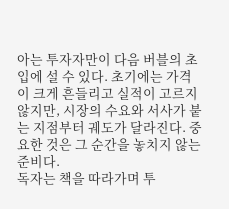아는 투자자만이 다음 버블의 초입에 설 수 있다. 초기에는 가격이 크게 흔들리고 실적이 고르지 않지만, 시장의 수요와 서사가 붙는 지점부터 궤도가 달라진다. 중요한 것은 그 순간을 놓치지 않는 준비다.
독자는 책을 따라가며 투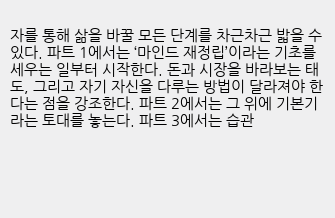자를 통해 삶을 바꿀 모든 단계를 차근차근 밟을 수 있다. 파트 1에서는 ‘마인드 재정립’이라는 기초를 세우는 일부터 시작한다. 돈과 시장을 바라보는 태도, 그리고 자기 자신을 다루는 방법이 달라져야 한다는 점을 강조한다. 파트 2에서는 그 위에 기본기라는 토대를 놓는다. 파트 3에서는 습관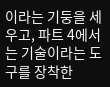이라는 기둥을 세우고, 파트 4에서는 기술이라는 도구를 장착한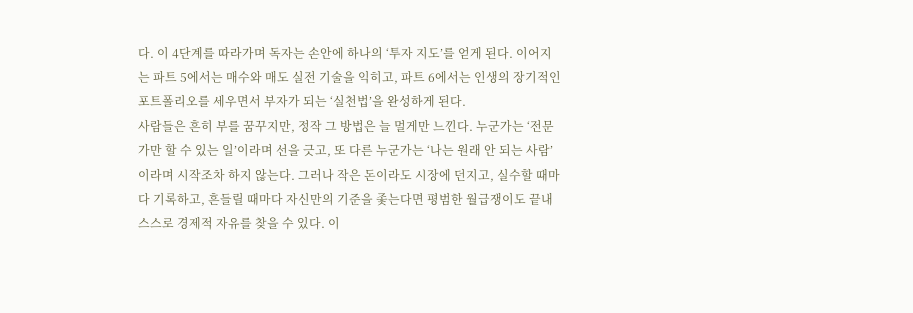다. 이 4단계를 따라가며 독자는 손안에 하나의 ‘투자 지도’를 얻게 된다. 이어지는 파트 5에서는 매수와 매도 실전 기술을 익히고, 파트 6에서는 인생의 장기적인 포트폴리오를 세우면서 부자가 되는 ‘실천법’을 완성하게 된다.
사람들은 흔히 부를 꿈꾸지만, 정작 그 방법은 늘 멀게만 느낀다. 누군가는 ‘전문가만 할 수 있는 일’이라며 선을 긋고, 또 다른 누군가는 ‘나는 원래 안 되는 사람’이라며 시작조차 하지 않는다. 그러나 작은 돈이라도 시장에 던지고, 실수할 때마다 기록하고, 흔들릴 때마다 자신만의 기준을 좇는다면 평범한 월급쟁이도 끝내 스스로 경제적 자유를 찾을 수 있다. 이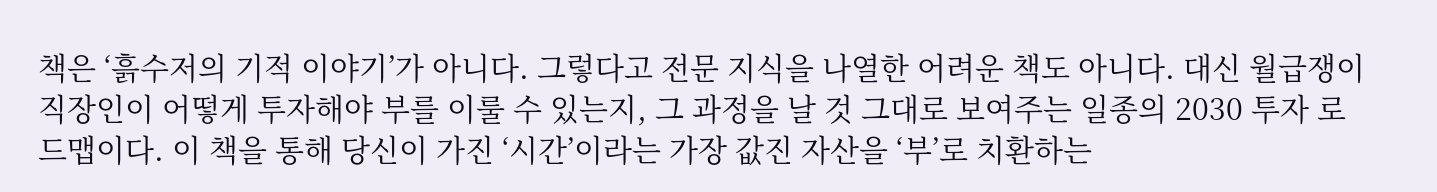책은 ‘흙수저의 기적 이야기’가 아니다. 그렇다고 전문 지식을 나열한 어려운 책도 아니다. 대신 월급쟁이 직장인이 어떻게 투자해야 부를 이룰 수 있는지, 그 과정을 날 것 그대로 보여주는 일종의 2030 투자 로드맵이다. 이 책을 통해 당신이 가진 ‘시간’이라는 가장 값진 자산을 ‘부’로 치환하는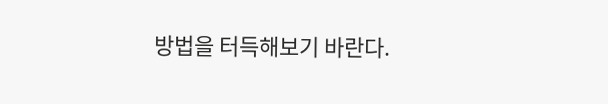방법을 터득해보기 바란다.